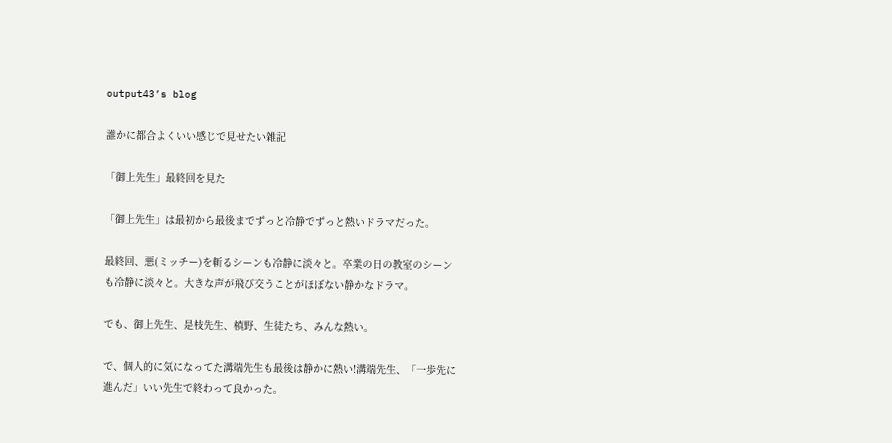output43’s blog

誰かに都合よくいい感じで見せたい雑記

「御上先生」最終回を見た

「御上先生」は最初から最後までずっと冷静でずっと熱いドラマだった。

最終回、悪(ミッチー)を斬るシーンも冷静に淡々と。卒業の日の教室のシーンも冷静に淡々と。大きな声が飛び交うことがほぼない静かなドラマ。

でも、御上先生、是枝先生、槙野、生徒たち、みんな熱い。

で、個人的に気になってた溝端先生も最後は静かに熱い!溝端先生、「一歩先に進んだ」いい先生で終わって良かった。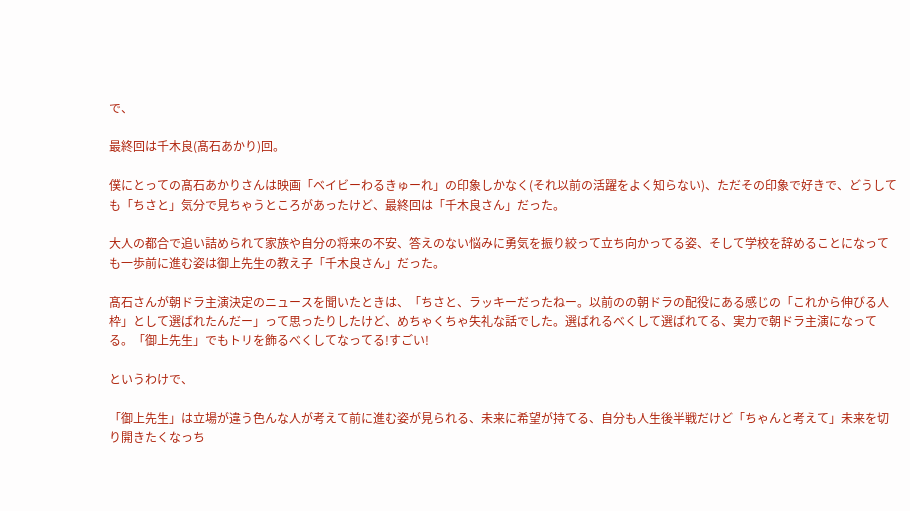で、

最終回は千木良(髙石あかり)回。

僕にとっての髙石あかりさんは映画「ベイビーわるきゅーれ」の印象しかなく(それ以前の活躍をよく知らない)、ただその印象で好きで、どうしても「ちさと」気分で見ちゃうところがあったけど、最終回は「千木良さん」だった。

大人の都合で追い詰められて家族や自分の将来の不安、答えのない悩みに勇気を振り絞って立ち向かってる姿、そして学校を辞めることになっても一歩前に進む姿は御上先生の教え子「千木良さん」だった。

髙石さんが朝ドラ主演決定のニュースを聞いたときは、「ちさと、ラッキーだったねー。以前のの朝ドラの配役にある感じの「これから伸びる人枠」として選ばれたんだー」って思ったりしたけど、めちゃくちゃ失礼な話でした。選ばれるべくして選ばれてる、実力で朝ドラ主演になってる。「御上先生」でもトリを飾るべくしてなってる!すごい!

というわけで、

「御上先生」は立場が違う色んな人が考えて前に進む姿が見られる、未来に希望が持てる、自分も人生後半戦だけど「ちゃんと考えて」未来を切り開きたくなっち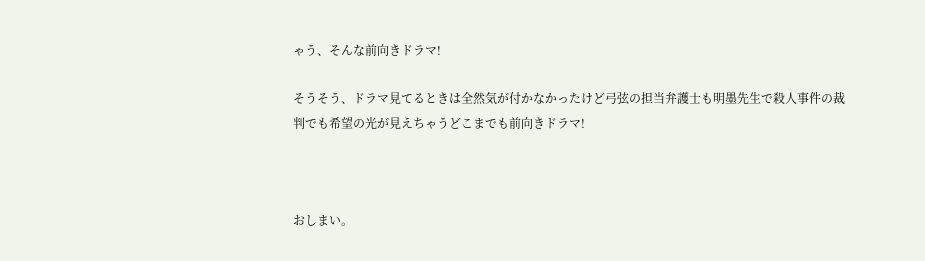ゃう、そんな前向きドラマ!

そうそう、ドラマ見てるときは全然気が付かなかったけど弓弦の担当弁護士も明墨先生で殺人事件の裁判でも希望の光が見えちゃうどこまでも前向きドラマ!



おしまい。